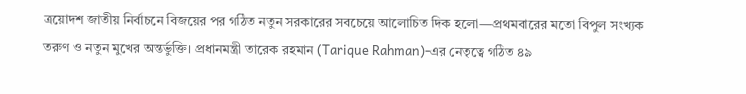ত্রয়োদশ জাতীয় নির্বাচনে বিজয়ের পর গঠিত নতুন সরকারের সবচেয়ে আলোচিত দিক হলো—প্রথমবারের মতো বিপুল সংখ্যক তরুণ ও নতুন মুখের অন্তর্ভুক্তি। প্রধানমন্ত্রী তারেক রহমান (Tarique Rahman)-এর নেতৃত্বে গঠিত ৪৯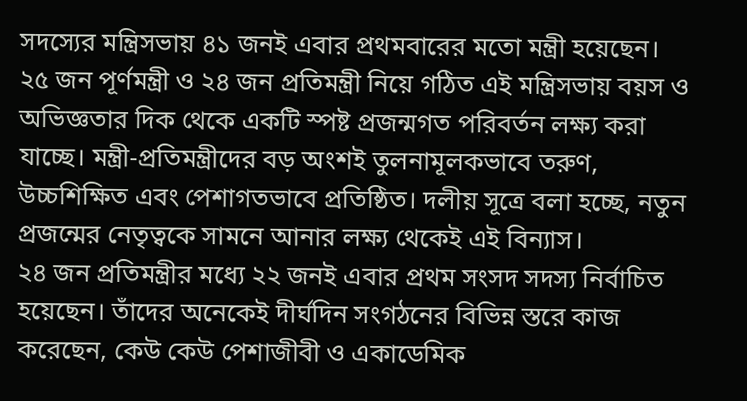সদস্যের মন্ত্রিসভায় ৪১ জনই এবার প্রথমবারের মতো মন্ত্রী হয়েছেন।
২৫ জন পূর্ণমন্ত্রী ও ২৪ জন প্রতিমন্ত্রী নিয়ে গঠিত এই মন্ত্রিসভায় বয়স ও অভিজ্ঞতার দিক থেকে একটি স্পষ্ট প্রজন্মগত পরিবর্তন লক্ষ্য করা যাচ্ছে। মন্ত্রী-প্রতিমন্ত্রীদের বড় অংশই তুলনামূলকভাবে তরুণ, উচ্চশিক্ষিত এবং পেশাগতভাবে প্রতিষ্ঠিত। দলীয় সূত্রে বলা হচ্ছে, নতুন প্রজন্মের নেতৃত্বকে সামনে আনার লক্ষ্য থেকেই এই বিন্যাস।
২৪ জন প্রতিমন্ত্রীর মধ্যে ২২ জনই এবার প্রথম সংসদ সদস্য নির্বাচিত হয়েছেন। তাঁদের অনেকেই দীর্ঘদিন সংগঠনের বিভিন্ন স্তরে কাজ করেছেন, কেউ কেউ পেশাজীবী ও একাডেমিক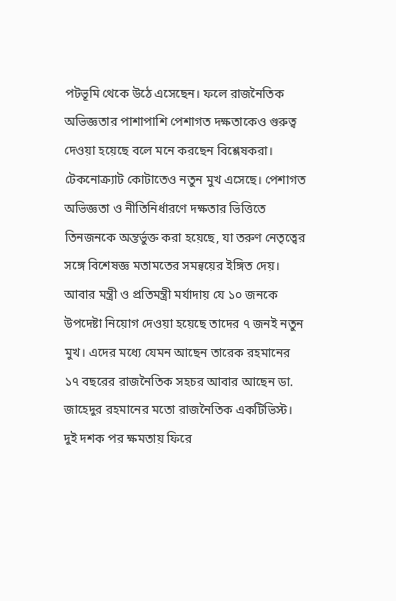পটভূমি থেকে উঠে এসেছেন। ফলে রাজনৈতিক অভিজ্ঞতার পাশাপাশি পেশাগত দক্ষতাকেও গুরুত্ব দেওয়া হয়েছে বলে মনে করছেন বিশ্লেষকরা।
টেকনোক্র্যাট কোটাতেও নতুন মুখ এসেছে। পেশাগত অভিজ্ঞতা ও নীতিনির্ধারণে দক্ষতার ভিত্তিতে তিনজনকে অন্তর্ভুক্ত করা হয়েছে, যা তরুণ নেতৃত্বের সঙ্গে বিশেষজ্ঞ মতামতের সমন্বয়ের ইঙ্গিত দেয়।
আবার মন্ত্রী ও প্রতিমন্ত্রী মর্যাদায় যে ১০ জনকে উপদেষ্টা নিয়োগ দেওয়া হয়েছে তাদের ৭ জনই নতুন মুখ। এদের মধ্যে যেমন আছেন তারেক রহমানের ১৭ বছরের রাজনৈতিক সহচর আবার আছেন ডা. জাহেদুর রহমানের মতো রাজনৈতিক একটিভিস্ট।
দুই দশক পর ক্ষমতায় ফিরে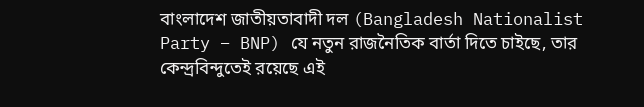বাংলাদেশ জাতীয়তাবাদী দল (Bangladesh Nationalist Party – BNP) যে নতুন রাজনৈতিক বার্তা দিতে চাইছে, তার কেন্দ্রবিন্দুতেই রয়েছে এই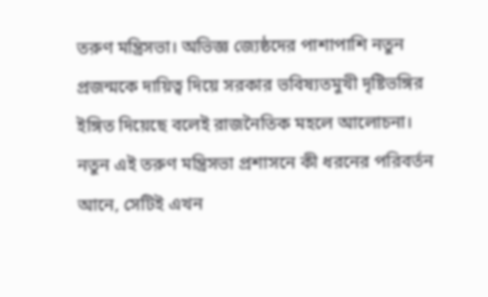তরুণ মন্ত্রিসভা। অভিজ্ঞ জ্যেষ্ঠদের পাশাপাশি নতুন প্রজন্মকে দায়িত্ব দিয়ে সরকার ভবিষ্যতমুখী দৃষ্টিভঙ্গির ইঙ্গিত দিয়েছে বলেই রাজনৈতিক মহলে আলোচনা।
নতুন এই তরুণ মন্ত্রিসভা প্রশাসনে কী ধরনের পরিবর্তন আনে, সেটিই এখন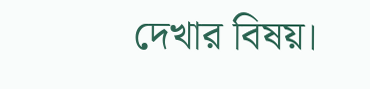দেখার বিষয়।